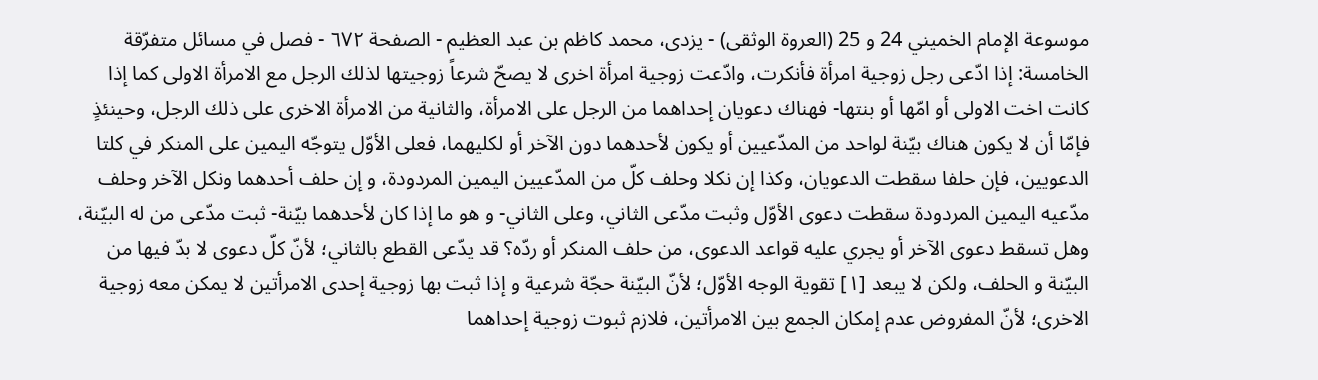موسوعة الإمام الخميني 24 و 25 (العروة الوثقى) - يزدى، محمد كاظم بن عبد العظيم - الصفحة ٦٧٢ - فصل في مسائل متفرّقة
الخامسة: إذا ادّعى رجل زوجية امرأة فأنكرت، وادّعت زوجية امرأة اخرى لا يصحّ شرعاً زوجيتها لذلك الرجل مع الامرأة الاولى كما إذا كانت اخت الاولى أو امّها أو بنتها- فهناك دعويان إحداهما من الرجل على الامرأة، والثانية من الامرأة الاخرى على ذلك الرجل، وحينئذٍ فإمّا أن لا يكون هناك بيّنة لواحد من المدّعيين أو يكون لأحدهما دون الآخر أو لكليهما، فعلى الأوّل يتوجّه اليمين على المنكر في كلتا الدعويين، فإن حلفا سقطت الدعويان، وكذا إن نكلا وحلف كلّ من المدّعيين اليمين المردودة، و إن حلف أحدهما ونكل الآخر وحلف مدّعيه اليمين المردودة سقطت دعوى الأوّل وثبت مدّعى الثاني، وعلى الثاني- و هو ما إذا كان لأحدهما بيّنة- ثبت مدّعى من له البيّنة، وهل تسقط دعوى الآخر أو يجري عليه قواعد الدعوى، من حلف المنكر أو ردّه؟ قد يدّعى القطع بالثاني؛ لأنّ كلّ دعوى لا بدّ فيها من البيّنة و الحلف، ولكن لا يبعد [١] تقوية الوجه الأوّل؛ لأنّ البيّنة حجّة شرعية و إذا ثبت بها زوجية إحدى الامرأتين لا يمكن معه زوجية الاخرى؛ لأنّ المفروض عدم إمكان الجمع بين الامرأتين، فلازم ثبوت زوجية إحداهما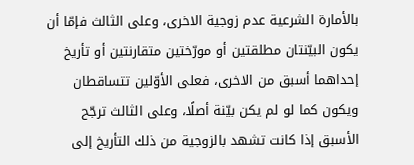بالأمارة الشرعية عدم زوجية الاخرى، وعلى الثالث فإمّا أن يكون البيّنتان مطلقتين أو مورّختين متقارنتين أو تأريخ إحداهما أسبق من الاخرى، فعلى الأوّلين تتساقطان ويكون كما لو لم يكن بيّنة أصلًا، وعلى الثالث ترجّح الأسبق إذا كانت تشهد بالزوجية من ذلك التأريخ إلى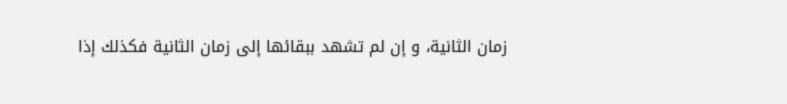زمان الثانية، و إن لم تشهد ببقائها إلى زمان الثانية فكذلك إذا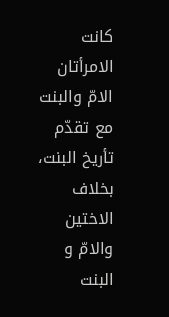كانت الامرأتان الامّ والبنت مع تقدّم تأريخ البنت، بخلاف الاختين والامّ و البنت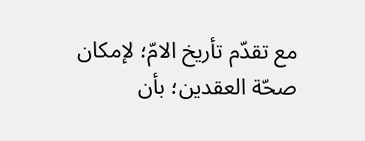مع تقدّم تأريخ الامّ؛ لإمكان صحّة العقدين؛ بأن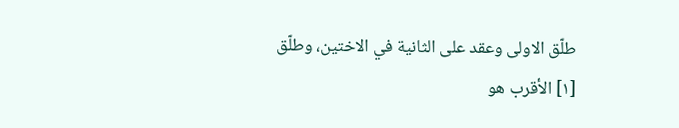طلّق الاولى وعقد على الثانية في الاختين، وطلّق
[١] الأقرب هو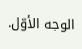الوجه الأوّل.